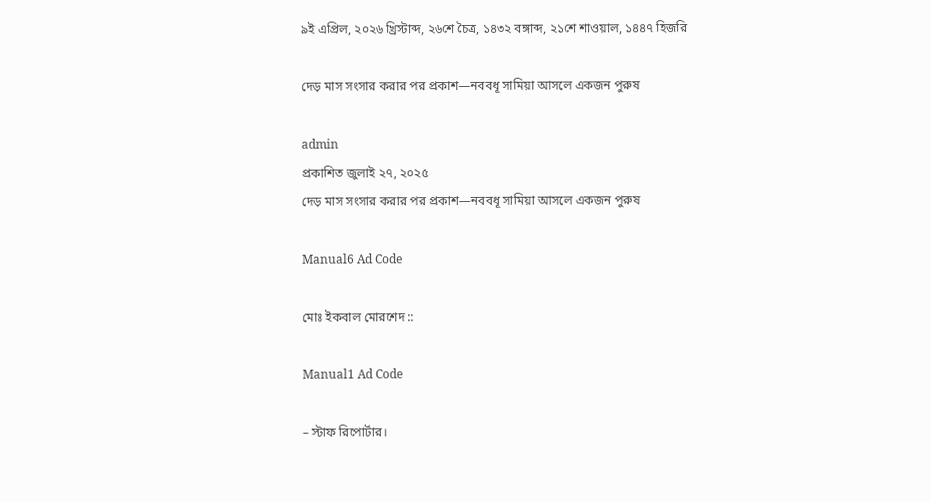৯ই এপ্রিল, ২০২৬ খ্রিস্টাব্দ, ২৬শে চৈত্র, ১৪৩২ বঙ্গাব্দ, ২১শে শাওয়াল, ১৪৪৭ হিজরি

দেড় মাস সংসার করার পর প্রকাশ—নববধূ সামিয়া আসলে একজন পুরুষ

admin
প্রকাশিত জুলাই ২৭, ২০২৫
দেড় মাস সংসার করার পর প্রকাশ—নববধূ সামিয়া আসলে একজন পুরুষ

Manual6 Ad Code

মোঃ ইকবাল মোরশেদ ::

Manual1 Ad Code

– স্টাফ রিপোর্টার।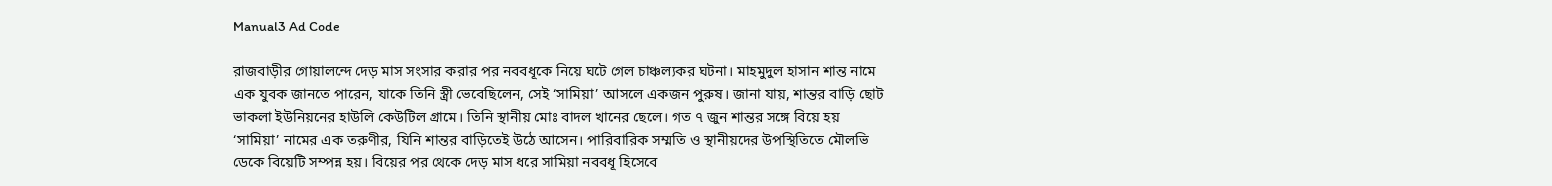Manual3 Ad Code

রাজবাড়ীর গোয়ালন্দে দেড় মাস সংসার করার পর নববধূকে নিয়ে ঘটে গেল চাঞ্চল্যকর ঘটনা। মাহমুদুল হাসান শান্ত নামে এক যুবক জানতে পারেন, যাকে তিনি স্ত্রী ভেবেছিলেন, সেই ‘সামিয়া’ আসলে একজন পুরুষ। জানা যায়, শান্তর বাড়ি ছোট ভাকলা ইউনিয়নের হাউলি কেউটিল গ্রামে। তিনি স্থানীয় মোঃ বাদল খানের ছেলে। গত ৭ জুন শান্তর সঙ্গে বিয়ে হয় ‘সামিয়া’ নামের এক তরুণীর, যিনি শান্তর বাড়িতেই উঠে আসেন। পারিবারিক সম্মতি ও স্থানীয়দের উপস্থিতিতে মৌলভি ডেকে বিয়েটি সম্পন্ন হয়। বিয়ের পর থেকে দেড় মাস ধরে সামিয়া নববধূ হিসেবে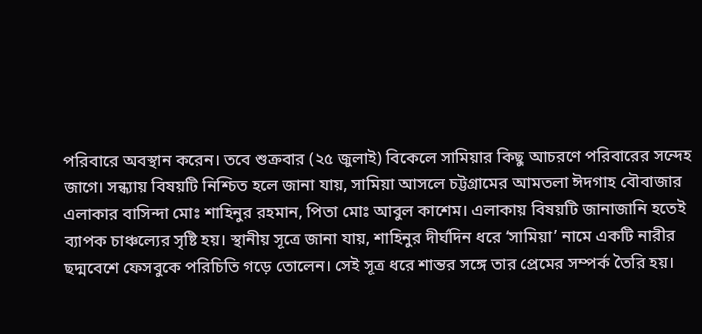পরিবারে অবস্থান করেন। তবে শুক্রবার (২৫ জুলাই) বিকেলে সামিয়ার কিছু আচরণে পরিবারের সন্দেহ জাগে। সন্ধ্যায় বিষয়টি নিশ্চিত হলে জানা যায়, সামিয়া আসলে চট্টগ্রামের আমতলা ঈদগাহ বৌবাজার এলাকার বাসিন্দা মোঃ শাহিনুর রহমান, পিতা মোঃ আবুল কাশেম। এলাকায় বিষয়টি জানাজানি হতেই ব্যাপক চাঞ্চল্যের সৃষ্টি হয়। স্থানীয় সূত্রে জানা যায়, শাহিনুর দীর্ঘদিন ধরে ‘সামিয়া’ নামে একটি নারীর ছদ্মবেশে ফেসবুকে পরিচিতি গড়ে তোলেন। সেই সূত্র ধরে শান্তর সঙ্গে তার প্রেমের সম্পর্ক তৈরি হয়।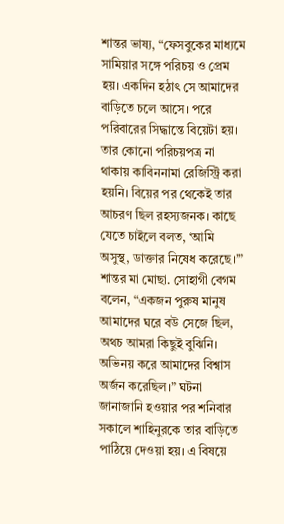শান্তর ভাষ্য, “ফেসবুকের মাধ্যমে সামিয়ার সঙ্গে পরিচয় ও প্রেম হয়। একদিন হঠাৎ সে আমাদের বাড়িতে চলে আসে। পরে পরিবারের সিদ্ধান্তে বিয়েটা হয়। তার কোনো পরিচয়পত্র না থাকায় কাবিননামা রেজিস্ট্রি করা হয়নি। বিয়ের পর থেকেই তার আচরণ ছিল রহস্যজনক। কাছে যেতে চাইলে বলত, ‘আমি অসুস্থ, ডাক্তার নিষেধ করেছে।’” শান্তর মা মোছা. সোহাগী বেগম বলেন, “একজন পুরুষ মানুষ আমাদের ঘরে বউ সেজে ছিল, অথচ আমরা কিছুই বুঝিনি। অভিনয় করে আমাদের বিশ্বাস অর্জন করেছিল।” ঘটনা জানাজানি হওয়ার পর শনিবার সকালে শাহিনুরকে তার বাড়িতে পাঠিয়ে দেওয়া হয়। এ বিষয়ে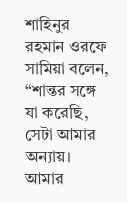শাহিনুর রহমান ওরফে সামিয়া বলেন, “শান্তর সঙ্গে যা করেছি, সেটা আমার অন্যায়। আমার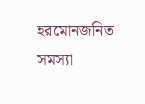হরমোনজনিত সমস্যা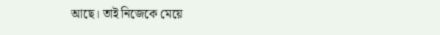আছে। তাই নিজেকে মেয়ে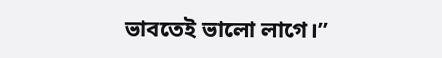ভাবতেই ভালো লাগে।”